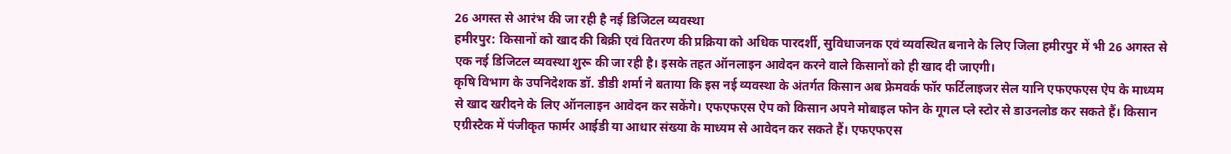26 अगस्त से आरंभ की जा रही है नई डिजिटल व्यवस्था
हमीरपुर: किसानों को खाद की बिक्री एवं वितरण की प्रक्रिया को अधिक पारदर्शी, सुविधाजनक एवं व्यवस्थित बनाने के लिए जिला हमीरपुर में भी 26 अगस्त से एक नई डिजिटल व्यवस्था शुरू की जा रही है। इसके तहत ऑनलाइन आवेदन करने वाले किसानों को ही खाद दी जाएगी।
कृषि विभाग के उपनिदेशक डॉ. डीडी शर्मा ने बताया कि इस नई व्यवस्था के अंतर्गत किसान अब फ्रेमवर्क फॉर फर्टिलाइजर सेल यानि एफएफएस ऐप के माध्यम से खाद खरीदने के लिए ऑनलाइन आवेदन कर सकेंगे। एफएफएस ऐप को किसान अपने मोबाइल फोन के गूगल प्ले स्टोर से डाउनलोड कर सकते हैं। किसान एग्रीस्टैक में पंजीकृत फार्मर आईडी या आधार संख्या के माध्यम से आवेदन कर सकते हैं। एफएफएस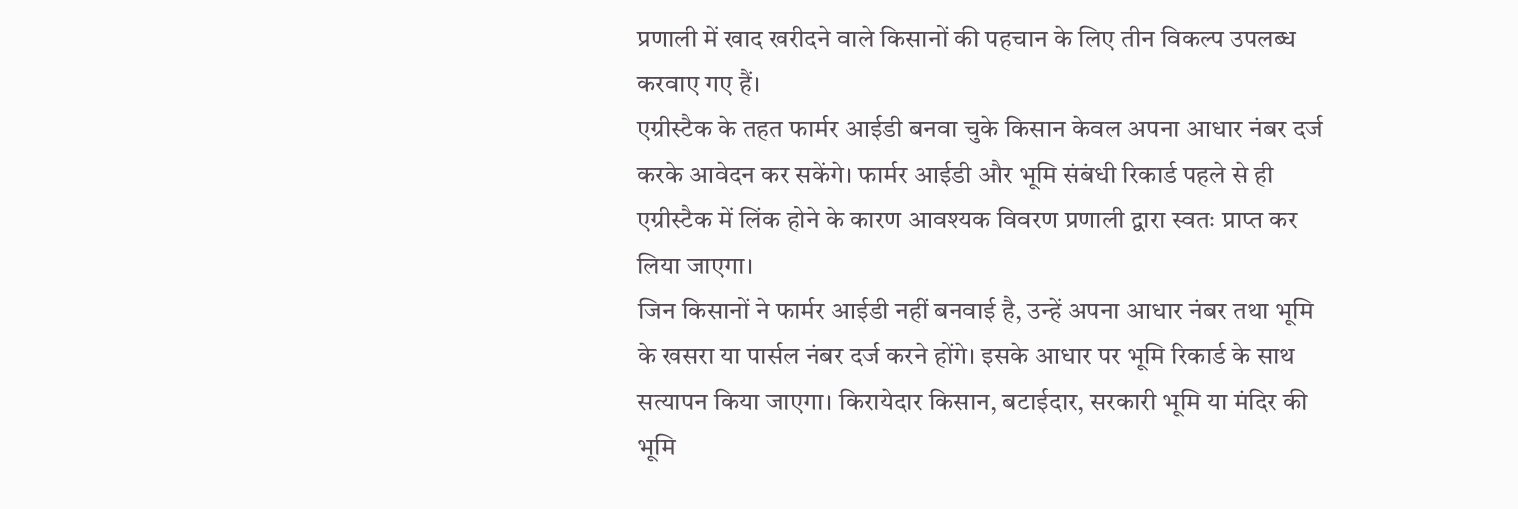प्रणाली में खाद खरीदने वाले किसानों की पहचान के लिए तीन विकल्प उपलब्ध करवाए गए हैं।
एग्रीस्टैक के तहत फार्मर आईडी बनवा चुके किसान केवल अपना आधार नंबर दर्ज करके आवेदन कर सकेंगे। फार्मर आईडी और भूमि संबंधी रिकार्ड पहले से ही एग्रीस्टैक में लिंक होने के कारण आवश्यक विवरण प्रणाली द्वारा स्वतः प्राप्त कर लिया जाएगा।
जिन किसानों ने फार्मर आईडी नहीं बनवाई है, उन्हें अपना आधार नंबर तथा भूमि के खसरा या पार्सल नंबर दर्ज करने होंगे। इसके आधार पर भूमि रिकार्ड के साथ सत्यापन किया जाएगा। किरायेदार किसान, बटाईदार, सरकारी भूमि या मंदिर की भूमि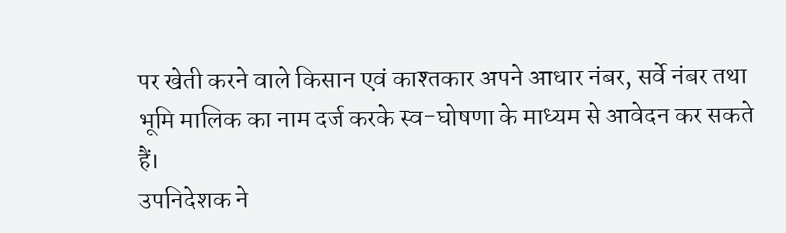पर खेती करने वाले किसान एवं काश्तकार अपने आधार नंबर, सर्वे नंबर तथा भूमि मालिक का नाम दर्ज करके स्व-घोषणा के माध्यम से आवेदन कर सकते हैं।
उपनिदेशक ने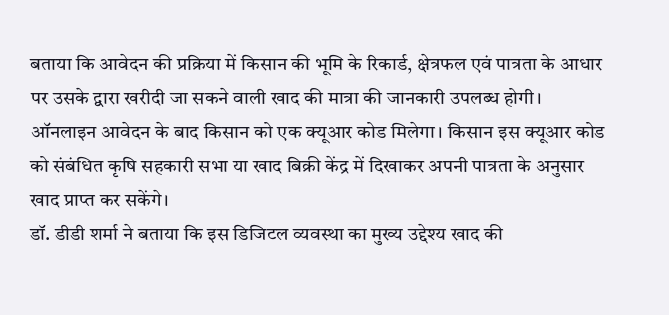बताया कि आवेदन की प्रक्रिया में किसान की भूमि के रिकार्ड, क्षेत्रफल एवं पात्रता के आधार पर उसके द्वारा खरीदी जा सकने वाली खाद की मात्रा की जानकारी उपलब्ध होगी। ऑनलाइन आवेदन के बाद किसान को एक क्यूआर कोड मिलेगा। किसान इस क्यूआर कोड को संबंधित कृषि सहकारी सभा या खाद बिक्री केंद्र में दिखाकर अपनी पात्रता के अनुसार खाद प्राप्त कर सकेंगे।
डॉ. डीडी शर्मा ने बताया कि इस डिजिटल व्यवस्था का मुख्य उद्देश्य खाद की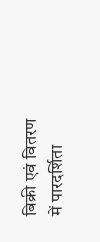बिक्री एवं वितरण में पारदर्शिता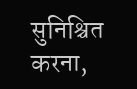सुनिश्चित करना,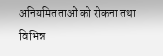अनियमितताओं को रोकना तथा विभिन्न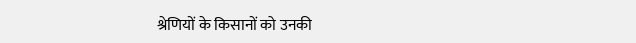श्रेणियों के किसानों को उनकी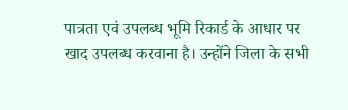पात्रता एवं उपलब्ध भूमि रिकार्ड के आधार पर खाद उपलब्ध करवाना है। उन्होंने जिला के सभी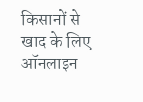किसानों से खाद के लिए ऑनलाइन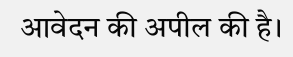आवेदन की अपील की है।